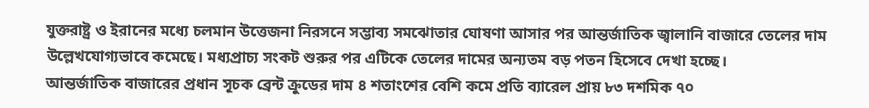যুক্তরাষ্ট্র ও ইরানের মধ্যে চলমান উত্তেজনা নিরসনে সম্ভাব্য সমঝোতার ঘোষণা আসার পর আন্তর্জাতিক জ্বালানি বাজারে তেলের দাম উল্লেখযোগ্যভাবে কমেছে। মধ্যপ্রাচ্য সংকট শুরুর পর এটিকে তেলের দামের অন্যতম বড় পতন হিসেবে দেখা হচ্ছে।
আন্তর্জাতিক বাজারের প্রধান সূচক ব্রেন্ট ক্রুডের দাম ৪ শতাংশের বেশি কমে প্রতি ব্যারেল প্রায় ৮৩ দশমিক ৭০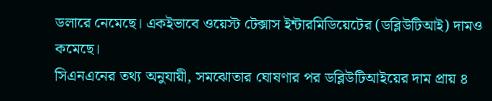ডলারে নেমেছে। একইভাবে ওয়েস্ট টেক্সাস ইন্টারমিডিয়েটের (ডব্লিউটিআই) দামও কমেছে।
সিএনএনের তথ্য অনুযায়ী, সমঝোতার ঘোষণার পর ডব্লিউটিআইয়ের দাম প্রায় ৪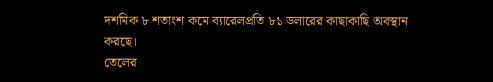দশমিক ৮ শতাংশ কমে ব্যারেলপ্রতি ৮১ ডলারের কাছাকাছি অবস্থান করছে।
তেলের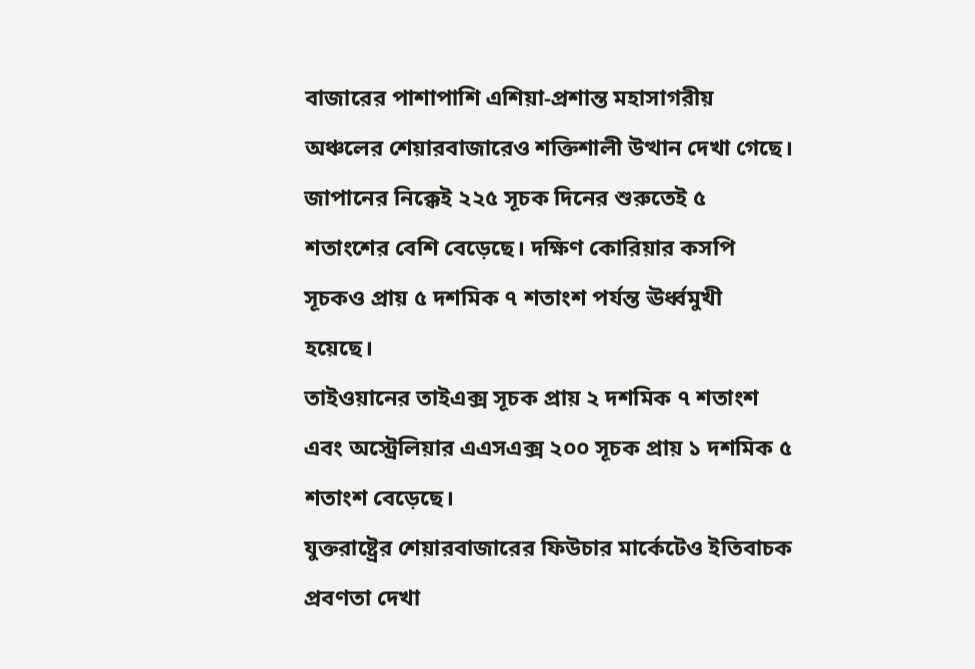বাজারের পাশাপাশি এশিয়া-প্রশান্ত মহাসাগরীয় অঞ্চলের শেয়ারবাজারেও শক্তিশালী উত্থান দেখা গেছে। জাপানের নিক্কেই ২২৫ সূচক দিনের শুরুতেই ৫ শতাংশের বেশি বেড়েছে। দক্ষিণ কোরিয়ার কসপি সূচকও প্রায় ৫ দশমিক ৭ শতাংশ পর্যন্ত ঊর্ধ্বমুখী হয়েছে।
তাইওয়ানের তাইএক্স সূচক প্রায় ২ দশমিক ৭ শতাংশ এবং অস্ট্রেলিয়ার এএসএক্স ২০০ সূচক প্রায় ১ দশমিক ৫ শতাংশ বেড়েছে।
যুক্তরাষ্ট্রের শেয়ারবাজারের ফিউচার মার্কেটেও ইতিবাচক প্রবণতা দেখা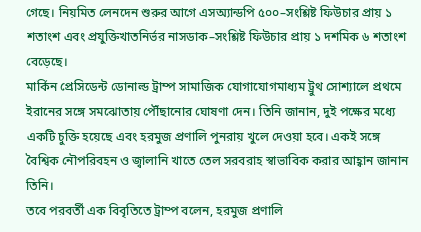গেছে। নিয়মিত লেনদেন শুরুর আগে এসঅ্যান্ডপি ৫০০–সংশ্লিষ্ট ফিউচার প্রায় ১ শতাংশ এবং প্রযুক্তিখাতনির্ভর নাসডাক–সংশ্লিষ্ট ফিউচার প্রায় ১ দশমিক ৬ শতাংশ বেড়েছে।
মার্কিন প্রেসিডেন্ট ডোনাল্ড ট্রাম্প সামাজিক যোগাযোগমাধ্যম ট্রুথ সোশ্যালে প্রথমে ইরানের সঙ্গে সমঝোতায় পৌঁছানোর ঘোষণা দেন। তিনি জানান, দুই পক্ষের মধ্যে একটি চুক্তি হয়েছে এবং হরমুজ প্রণালি পুনরায় খুলে দেওয়া হবে। একই সঙ্গে বৈশ্বিক নৌপরিবহন ও জ্বালানি খাতে তেল সরবরাহ স্বাভাবিক করার আহ্বান জানান তিনি।
তবে পরবর্তী এক বিবৃতিতে ট্রাম্প বলেন, হরমুজ প্রণালি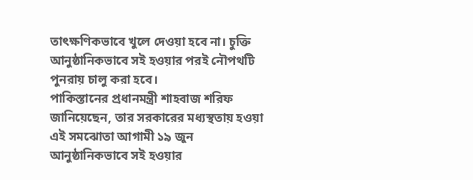তাৎক্ষণিকভাবে খুলে দেওয়া হবে না। চুক্তি আনুষ্ঠানিকভাবে সই হওয়ার পরই নৌপথটি পুনরায় চালু করা হবে।
পাকিস্তানের প্রধানমন্ত্রী শাহবাজ শরিফ জানিয়েছেন, তার সরকারের মধ্যস্থতায় হওয়া এই সমঝোতা আগামী ১৯ জুন আনুষ্ঠানিকভাবে সই হওয়ার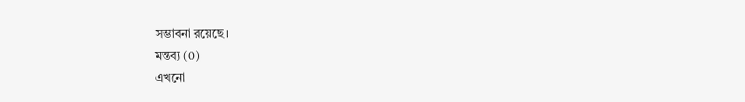সম্ভাবনা রয়েছে।
মন্তব্য (0)
এখনো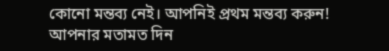কোনো মন্তব্য নেই। আপনিই প্রথম মন্তব্য করুন!
আপনার মতামত দিন